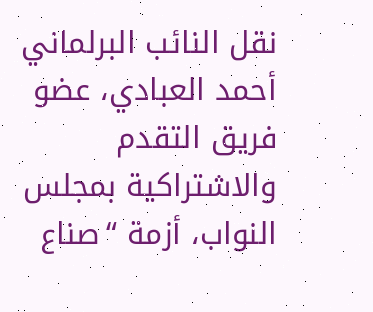نقل النائب البرلماني أحمد العبادي، عضو فريق التقدم والاشتراكية بمجلس النواب، أزمة “صناع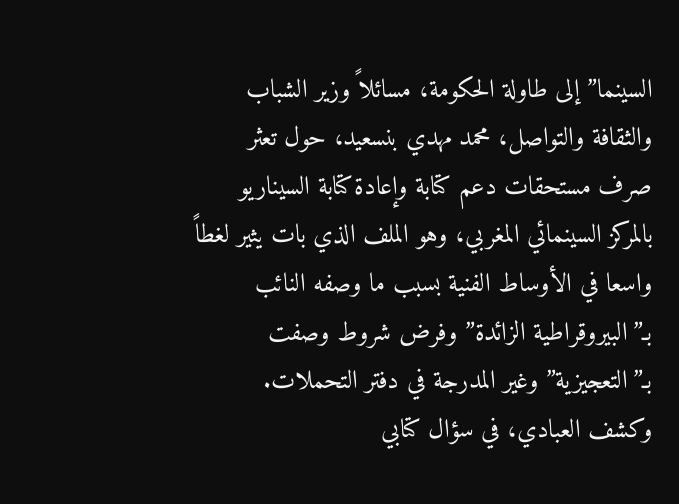السينما” إلى طاولة الحكومة، مسائلاً وزير الشباب والثقافة والتواصل، محمد مهدي بنسعيد، حول تعثر صرف مستحقات دعم كتابة وإعادة كتابة السيناريو بالمركز السينمائي المغربي، وهو الملف الذي بات يثير لغطاً واسعا في الأوساط الفنية بسبب ما وصفه النائب بـ”البيروقراطية الزائدة” وفرض شروط وصفت بـ”التعجيزية” وغير المدرجة في دفتر التحملات.
وكشف العبادي، في سؤال كتابي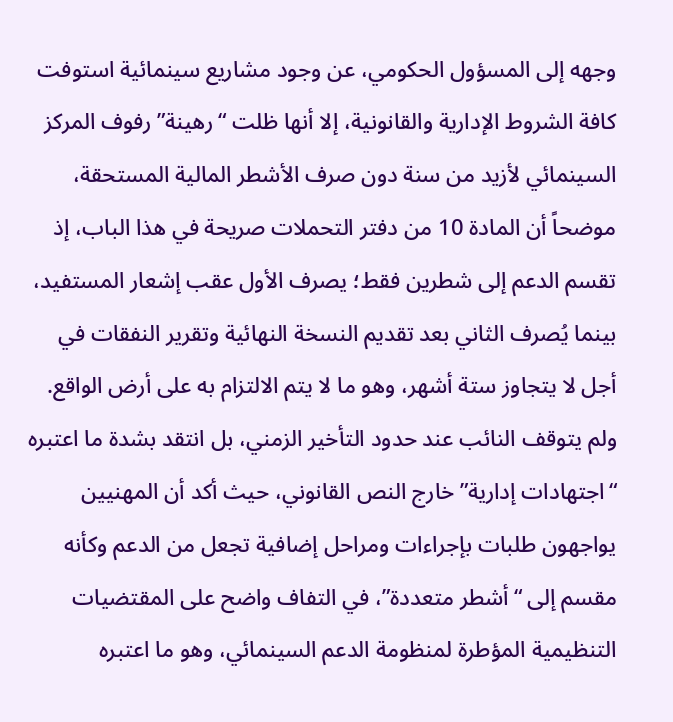وجهه إلى المسؤول الحكومي، عن وجود مشاريع سينمائية استوفت كافة الشروط الإدارية والقانونية، إلا أنها ظلت “رهينة” رفوف المركز السينمائي لأزيد من سنة دون صرف الأشطر المالية المستحقة، موضحاً أن المادة 10 من دفتر التحملات صريحة في هذا الباب، إذ تقسم الدعم إلى شطرين فقط؛ يصرف الأول عقب إشعار المستفيد، بينما يُصرف الثاني بعد تقديم النسخة النهائية وتقرير النفقات في أجل لا يتجاوز ستة أشهر، وهو ما لا يتم الالتزام به على أرض الواقع.
ولم يتوقف النائب عند حدود التأخير الزمني، بل انتقد بشدة ما اعتبره “اجتهادات إدارية” خارج النص القانوني، حيث أكد أن المهنيين يواجهون طلبات بإجراءات ومراحل إضافية تجعل من الدعم وكأنه مقسم إلى “أشطر متعددة”، في التفاف واضح على المقتضيات التنظيمية المؤطرة لمنظومة الدعم السينمائي، وهو ما اعتبره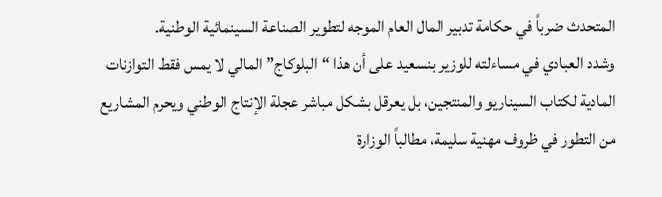المتحدث ضرباً في حكامة تدبير المال العام الموجه لتطوير الصناعة السينمائية الوطنية.
وشدد العبادي في مساءلته للوزير بنسعيد على أن هذا “البلوكاج” المالي لا يمس فقط التوازنات المادية لكتاب السيناريو والمنتجين، بل يعرقل بشكل مباشر عجلة الإنتاج الوطني ويحرم المشاريع من التطور في ظروف مهنية سليمة، مطالباً الوزارة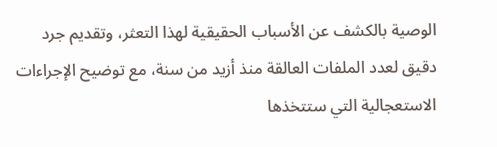الوصية بالكشف عن الأسباب الحقيقية لهذا التعثر، وتقديم جرد دقيق لعدد الملفات العالقة منذ أزيد من سنة، مع توضيح الإجراءات الاستعجالية التي ستتخذها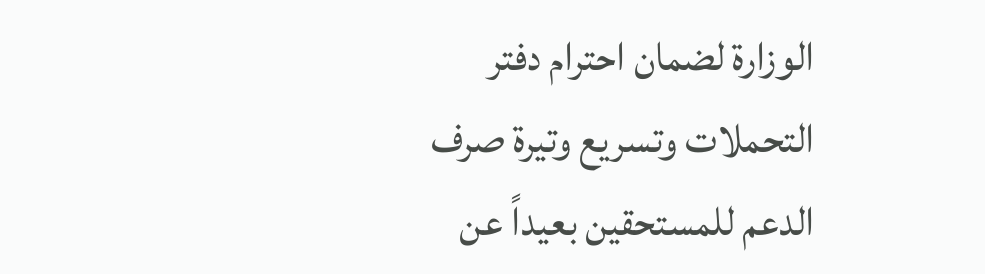الوزارة لضمان احترام دفتر التحملات وتسريع وتيرة صرف الدعم للمستحقين بعيداً عن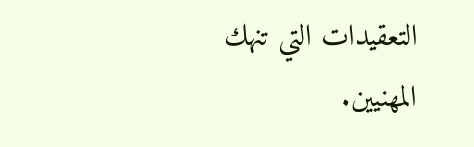التعقيدات التي تنهك المهنيين.